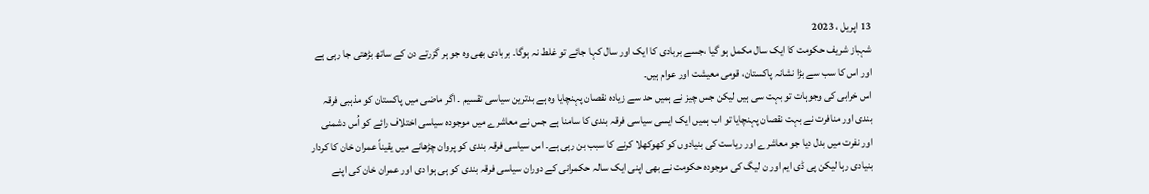13 اپریل ، 2023
شہباز شریف حکومت کا ایک سال مکمل ہو گیا ،جسے بربادی کا ایک اور سال کہا جائے تو غلط نہ ہوگا۔ بربادی بھی وہ جو ہر گزرتے دن کے ساتھ بڑھتی جا رہی ہے اور اس کا سب سے بڑا نشانہ پاکستان، قومی معیشت اور عوام ہیں۔
اس خرابی کی وجوہات تو بہت سی ہیں لیکن جس چیز نے ہمیں حد سے زیادہ نقصان پہنچایا وہ ہے بدترین سیاسی تقسیم ۔ اگر ماضی میں پاکستان کو مذہبی فرقہ بندی اور منافرت نے بہت نقصان پہنچایا تو اب ہمیں ایک ایسی سیاسی فرقہ بندی کا سامنا ہے جس نے معاشرے میں موجودہ سیاسی اختلاف رائے کو اُس دشمنی اور نفرت میں بدل دیا جو معاشرے اور ریاست کی بنیادوں کو کھوکھلا کرنے کا سبب بن رہی ہے۔ اس سیاسی فرقہ بندی کو پروان چڑھانے میں یقیناً عمران خان کا کردار بنیادی رہا لیکن پی ڈی ایم اور ن لیگ کی موجودہ حکومت نے بھی اپنی ایک سالہ حکمرانی کے دوران سیاسی فرقہ بندی کو ہی ہوا دی اور عمران خان کی اپنے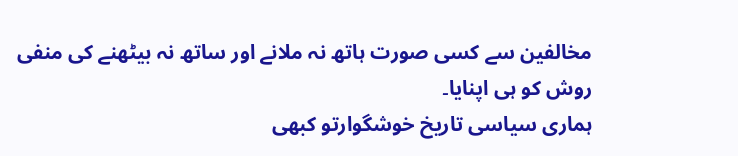مخالفین سے کسی صورت ہاتھ نہ ملانے اور ساتھ نہ بیٹھنے کی منفی روش کو ہی اپنایا۔
ہماری سیاسی تاریخ خوشگوارتو کبھی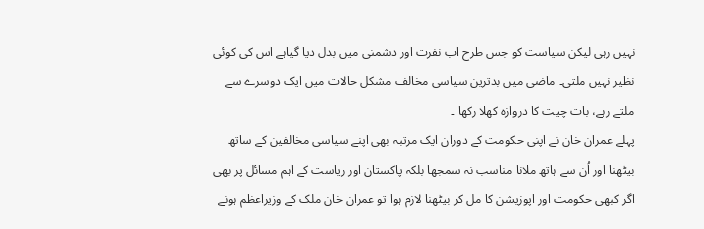نہیں رہی لیکن سیاست کو جس طرح اب نفرت اور دشمنی میں بدل دیا گیاہے اس کی کوئی نظیر نہیں ملتی۔ ماضی میں بدترین سیاسی مخالف مشکل حالات میں ایک دوسرے سے ملتے رہے، بات چیت کا دروازہ کھلا رکھا ۔
پہلے عمران خان نے اپنی حکومت کے دوران ایک مرتبہ بھی اپنے سیاسی مخالفین کے ساتھ بیٹھنا اور اُن سے ہاتھ ملانا مناسب نہ سمجھا بلکہ پاکستان اور ریاست کے اہم مسائل پر بھی اگر کبھی حکومت اور اپوزیشن کا مل کر بیٹھنا لازم ہوا تو عمران خان ملک کے وزیراعظم ہونے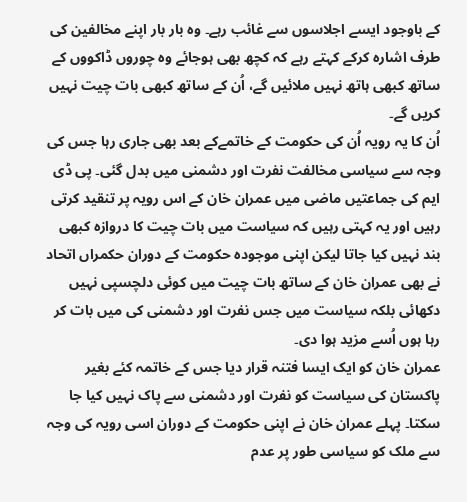کے باوجود ایسے اجلاسوں سے غائب رہے۔ وہ بار بار اپنے مخالفین کی طرف اشارہ کرکے کہتے رہے کہ کچھ بھی ہوجائے وہ چوروں ڈاکووں کے ساتھ کبھی ہاتھ نہیں ملائیں گے، اُن کے ساتھ کبھی بات چیت نہیں کریں گے۔
اُن کا یہ رویہ اُن کی حکومت کے خاتمےکے بعد بھی جاری رہا جس کی وجہ سے سیاسی مخالفت نفرت اور دشمنی میں بدل گئی۔ پی ڈی ایم کی جماعتیں ماضی میں عمران خان کے اس رویہ پر تنقید کرتی رہیں اور یہ کہتی رہیں کہ سیاست میں بات چیت کا دروازہ کبھی بند نہیں کیا جاتا لیکن اپنی موجودہ حکومت کے دوران حکمراں اتحاد نے بھی عمران خان کے ساتھ بات چیت میں کوئی دلچسپی نہیں دکھائی بلکہ سیاست میں جس نفرت اور دشمنی کی میں بات کر رہا ہوں اُسے مزید ہوا دی۔
عمران خان کو ایک ایسا فتنہ قرار دیا جس کے خاتمہ کئے بغیر پاکستان کی سیاست کو نفرت اور دشمنی سے پاک نہیں کیا جا سکتا۔ پہلے عمران خان نے اپنی حکومت کے دوران اسی رویہ کی وجہ سے ملک کو سیاسی طور پر عدم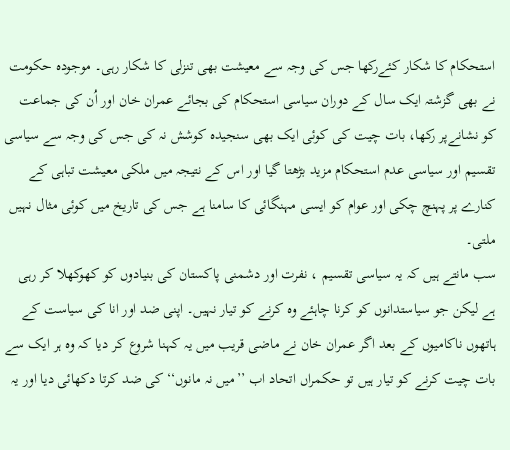استحکام کا شکار کئےرکھا جس کی وجہ سے معیشت بھی تنزلی کا شکار رہی۔ موجودہ حکومت نے بھی گزشتہ ایک سال کے دوران سیاسی استحکام کی بجائے عمران خان اور اُن کی جماعت کو نشانےپر رکھا، بات چیت کی کوئی ایک بھی سنجیدہ کوشش نہ کی جس کی وجہ سے سیاسی تقسیم اور سیاسی عدم استحکام مزید بڑھتا گیا اور اس کے نتیجہ میں ملکی معیشت تباہی کے کنارے پر پہنچ چکی اور عوام کو ایسی مہنگائی کا سامنا ہے جس کی تاریخ میں کوئی مثال نہیں ملتی۔
سب مانتے ہیں کہ یہ سیاسی تقسیم ، نفرت اور دشمنی پاکستان کی بنیادوں کو کھوکھلا کر رہی ہے لیکن جو سیاستدانوں کو کرنا چاہئے وہ کرنے کو تیار نہیں۔ اپنی ضد اور انا کی سیاست کے ہاتھوں ناکامیوں کے بعد اگر عمران خان نے ماضی قریب میں یہ کہنا شروع کر دیا کہ وہ ہر ایک سے بات چیت کرنے کو تیار ہیں تو حکمراں اتحاد اب ’’میں نہ مانوں‘‘ کی ضد کرتا دکھائی دیا اور یہ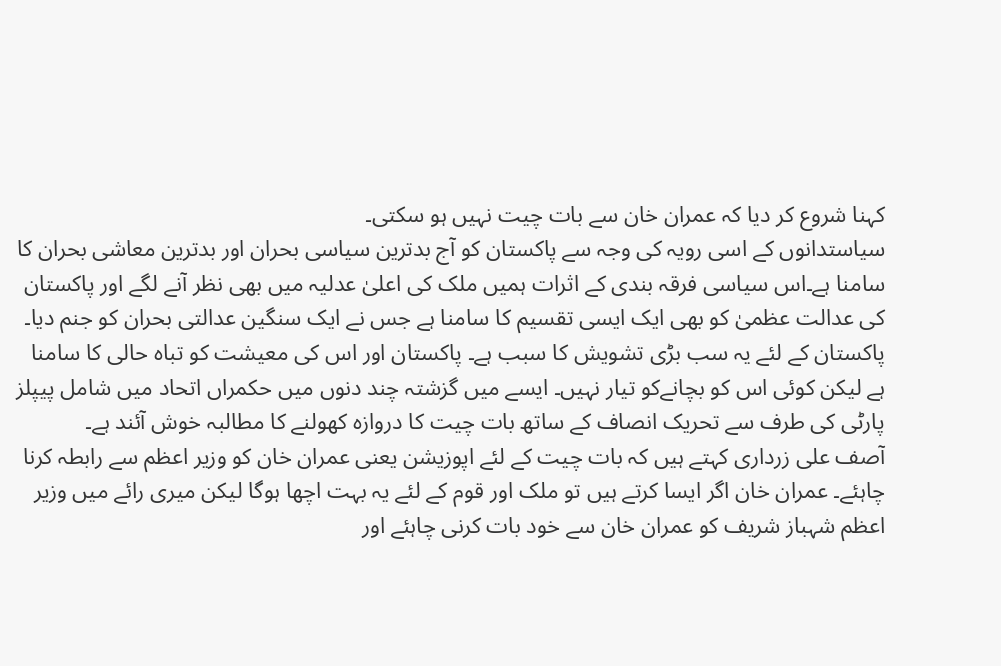کہنا شروع کر دیا کہ عمران خان سے بات چیت نہیں ہو سکتی۔
سیاستدانوں کے اسی رویہ کی وجہ سے پاکستان کو آج بدترین سیاسی بحران اور بدترین معاشی بحران کا سامنا ہے۔اس سیاسی فرقہ بندی کے اثرات ہمیں ملک کی اعلیٰ عدلیہ میں بھی نظر آنے لگے اور پاکستان کی عدالت عظمیٰ کو بھی ایک ایسی تقسیم کا سامنا ہے جس نے ایک سنگین عدالتی بحران کو جنم دیا۔ پاکستان کے لئے یہ سب بڑی تشویش کا سبب ہے۔ پاکستان اور اس کی معیشت کو تباہ حالی کا سامنا ہے لیکن کوئی اس کو بچانےکو تیار نہیں۔ ایسے میں گزشتہ چند دنوں میں حکمراں اتحاد میں شامل پیپلز پارٹی کی طرف سے تحریک انصاف کے ساتھ بات چیت کا دروازہ کھولنے کا مطالبہ خوش آئند ہے۔
آصف علی زرداری کہتے ہیں کہ بات چیت کے لئے اپوزیشن یعنی عمران خان کو وزیر اعظم سے رابطہ کرنا چاہئے۔ عمران خان اگر ایسا کرتے ہیں تو ملک اور قوم کے لئے یہ بہت اچھا ہوگا لیکن میری رائے میں وزیر اعظم شہباز شریف کو عمران خان سے خود بات کرنی چاہئے اور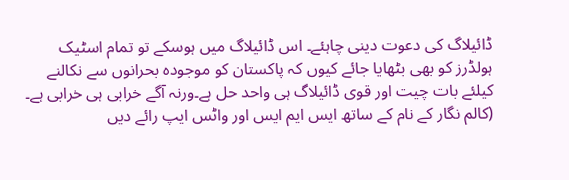ڈائیلاگ کی دعوت دینی چاہئے۔ اس ڈائیلاگ میں ہوسکے تو تمام اسٹیک ہولڈرز کو بھی بٹھایا جائے کیوں کہ پاکستان کو موجودہ بحرانوں سے نکالنے کیلئے بات چیت اور قوی ڈائیلاگ ہی واحد حل ہے۔ورنہ آگے خرابی ہی خرابی ہے۔
(کالم نگار کے نام کے ساتھ ایس ایم ایس اور واٹس ایپ رائے دیں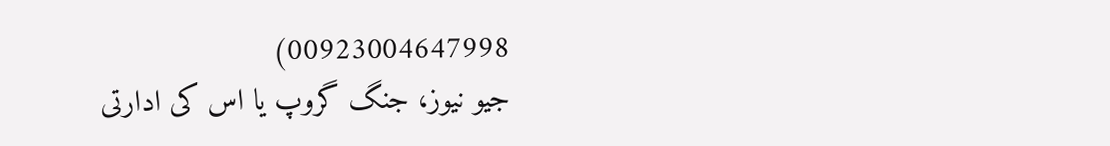00923004647998)
جیو نیوز، جنگ گروپ یا اس کی ادارتی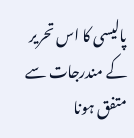پالیسی کا اس تحریر کے مندرجات سے متفق ہونا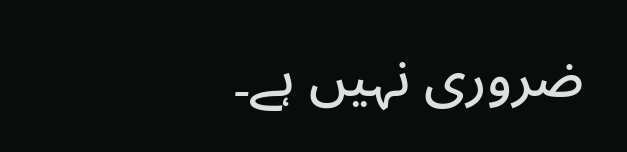ضروری نہیں ہے۔